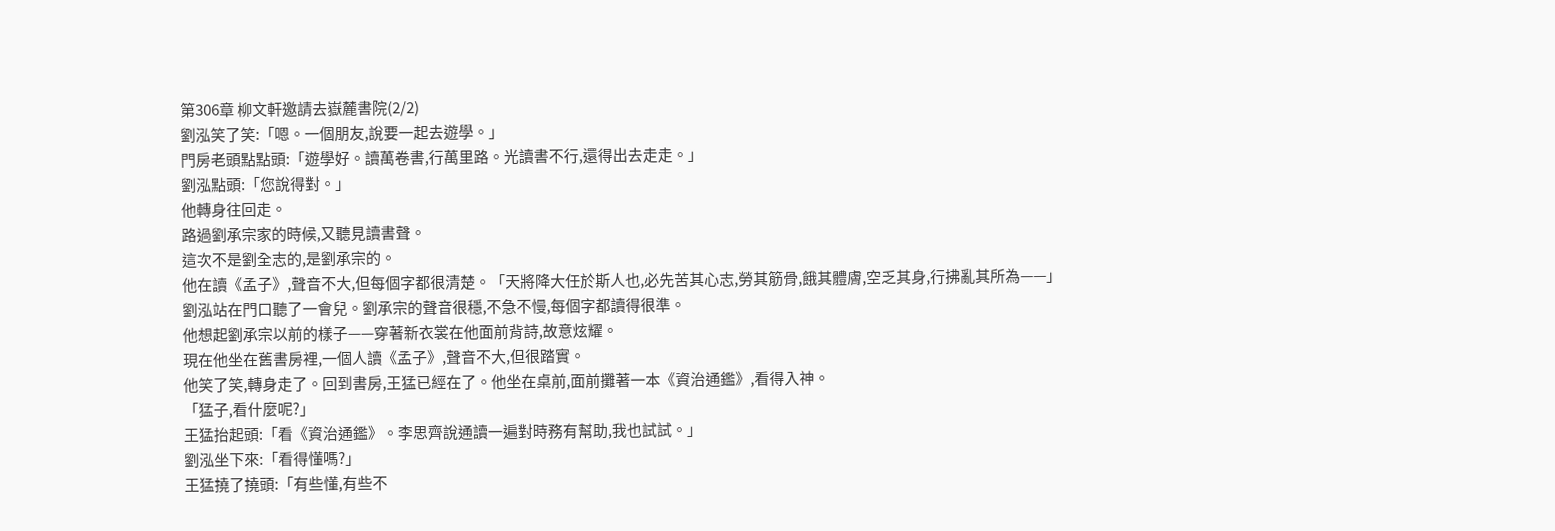第306章 柳文軒邀請去嶽麓書院(2/2)
劉泓笑了笑:「嗯。一個朋友,說要一起去遊學。」
門房老頭點點頭:「遊學好。讀萬卷書,行萬里路。光讀書不行,還得出去走走。」
劉泓點頭:「您說得對。」
他轉身往回走。
路過劉承宗家的時候,又聽見讀書聲。
這次不是劉全志的,是劉承宗的。
他在讀《孟子》,聲音不大,但每個字都很清楚。「天將降大任於斯人也,必先苦其心志,勞其筋骨,餓其體膚,空乏其身,行拂亂其所為——」
劉泓站在門口聽了一會兒。劉承宗的聲音很穩,不急不慢,每個字都讀得很準。
他想起劉承宗以前的樣子——穿著新衣裳在他面前背詩,故意炫耀。
現在他坐在舊書房裡,一個人讀《孟子》,聲音不大,但很踏實。
他笑了笑,轉身走了。回到書房,王猛已經在了。他坐在桌前,面前攤著一本《資治通鑑》,看得入神。
「猛子,看什麼呢?」
王猛抬起頭:「看《資治通鑑》。李思齊說通讀一遍對時務有幫助,我也試試。」
劉泓坐下來:「看得懂嗎?」
王猛撓了撓頭:「有些懂,有些不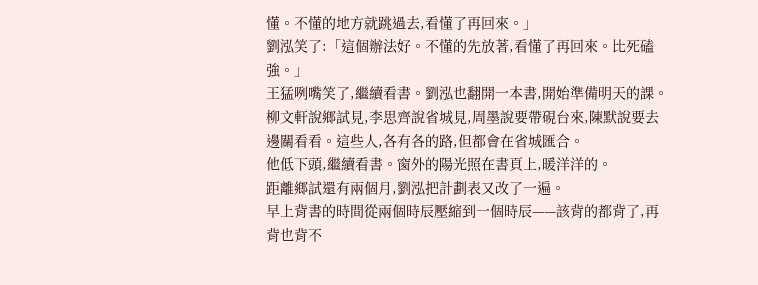懂。不懂的地方就跳過去,看懂了再回來。」
劉泓笑了:「這個辦法好。不懂的先放著,看懂了再回來。比死磕強。」
王猛咧嘴笑了,繼續看書。劉泓也翻開一本書,開始準備明天的課。柳文軒說鄉試見,李思齊說省城見,周墨說要帶硯台來,陳默說要去邊關看看。這些人,各有各的路,但都會在省城匯合。
他低下頭,繼續看書。窗外的陽光照在書頁上,暖洋洋的。
距離鄉試還有兩個月,劉泓把計劃表又改了一遍。
早上背書的時間從兩個時辰壓縮到一個時辰——該背的都背了,再背也背不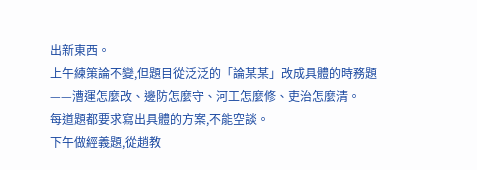出新東西。
上午練策論不變,但題目從泛泛的「論某某」改成具體的時務題——漕運怎麼改、邊防怎麼守、河工怎麼修、吏治怎麼清。
每道題都要求寫出具體的方案,不能空談。
下午做經義題,從趙教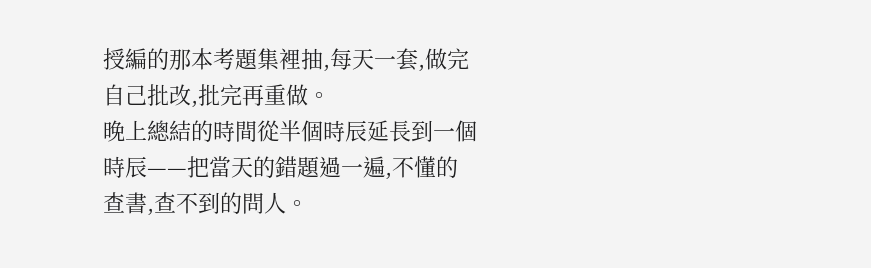授編的那本考題集裡抽,每天一套,做完自己批改,批完再重做。
晚上總結的時間從半個時辰延長到一個時辰——把當天的錯題過一遍,不懂的查書,查不到的問人。